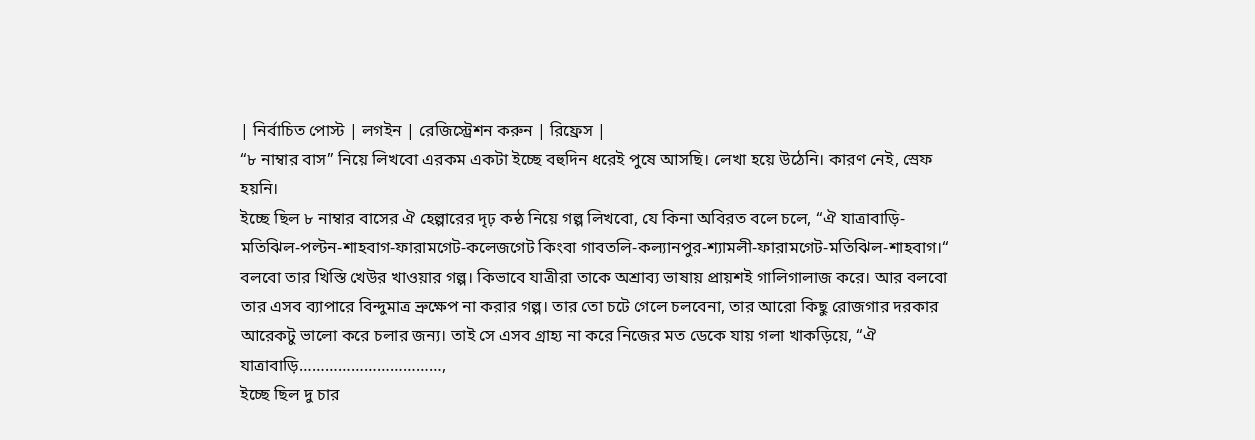| নির্বাচিত পোস্ট | লগইন | রেজিস্ট্রেশন করুন | রিফ্রেস |
“৮ নাম্বার বাস” নিয়ে লিখবো এরকম একটা ইচ্ছে বহুদিন ধরেই পুষে আসছি। লেখা হয়ে উঠেনি। কারণ নেই, স্রেফ হয়নি।
ইচ্ছে ছিল ৮ নাম্বার বাসের ঐ হেল্পারের দৃঢ় কন্ঠ নিয়ে গল্প লিখবো, যে কিনা অবিরত বলে চলে, “ঐ যাত্রাবাড়ি-মতিঝিল-পল্টন-শাহবাগ-ফারামগেট-কলেজগেট কিংবা গাবতলি-কল্যানপুর-শ্যামলী-ফারামগেট-মতিঝিল-শাহবাগ।“ বলবো তার খিস্তি খেউর খাওয়ার গল্প। কিভাবে যাত্রীরা তাকে অশ্রাব্য ভাষায় প্রায়শই গালিগালাজ করে। আর বলবো তার এসব ব্যাপারে বিন্দুমাত্র ভ্রুক্ষেপ না করার গল্প। তার তো চটে গেলে চলবেনা, তার আরো কিছু রোজগার দরকার আরেকটু ভালো করে চলার জন্য। তাই সে এসব গ্রাহ্য না করে নিজের মত ডেকে যায় গলা খাকড়িয়ে, “ঐ যাত্রাবাড়ি……………………………,
ইচ্ছে ছিল দু চার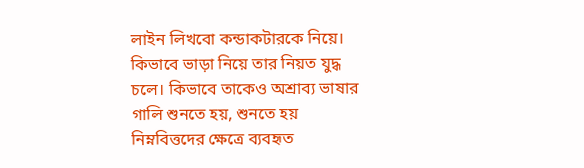লাইন লিখবো কন্ডাকটারকে নিয়ে। কিভাবে ভাড়া নিয়ে তার নিয়ত যুদ্ধ চলে। কিভাবে তাকেও অশ্রাব্য ভাষার গালি শুনতে হয়, শুনতে হয় নিম্নবিত্তদের ক্ষেত্রে ব্যবহৃত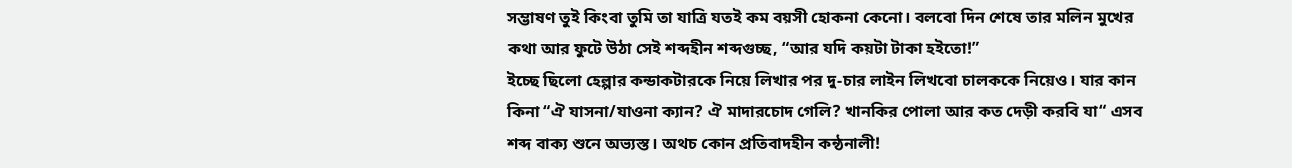সম্ভাষণ তুই কিংবা তুমি তা যাত্রি যতই কম বয়সী হোকনা কেনো। বলবো দিন শেষে তার মলিন মুখের কথা আর ফুটে উঠা সেই শব্দহীন শব্দগুচ্ছ, “আর যদি কয়টা টাকা হইতো!”
ইচ্ছে ছিলো হেল্পার কন্ডাকটারকে নিয়ে লিখার পর দু-চার লাইন লিখবো চালককে নিয়েও। যার কান কিনা “ঐ যাসনা/যাওনা ক্যান? ঐ মাদারচোদ গেলি? খানকির পোলা আর কত দেড়ী করবি যা“ এসব শব্দ বাক্য শুনে অভ্যস্ত। অথচ কোন প্রতিবাদহীন কন্ঠনালী!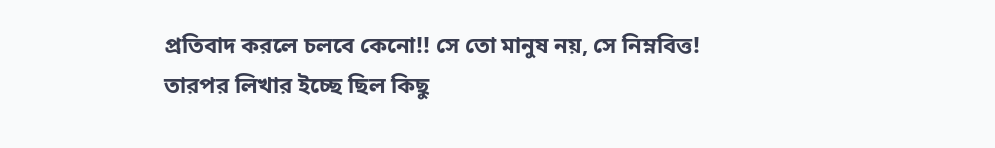প্রতিবাদ করলে চলবে কেনো!! সে তো মানুষ নয়, সে নিম্নবিত্ত!
তারপর লিখার ইচ্ছে ছিল কিছু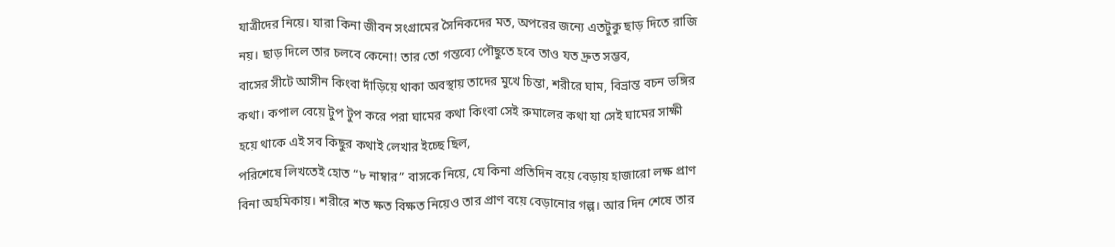যাত্রীদের নিয়ে। যারা কিনা জীবন সংগ্রামের সৈনিকদের মত, অপরের জন্যে এতটুকু ছাড় দিতে রাজি নয়। ছাড় দিলে তার চলবে কেনো! তার তো গন্তব্যে পৌছুতে হবে তাও যত দ্রুত সম্ভব,
বাসের সীটে আসীন কিংবা দাঁড়িয়ে থাকা অবস্থায় তাদের মুখে চিন্তা, শরীরে ঘাম, বিভ্রান্ত বচন ভঙ্গির কথা। কপাল বেয়ে টুপ টুপ করে পরা ঘামের কথা কিংবা সেই রুমালের কথা যা সেই ঘামের সাক্ষী হয়ে থাকে এই সব কিছুর কথাই লেখার ইচ্ছে ছিল,
পরিশেষে লিখতেই হোত “৮ নাম্বার” বাসকে নিয়ে, যে কিনা প্রতিদিন বয়ে বেড়ায় হাজারো লক্ষ প্রাণ বিনা অহমিকায়। শরীরে শত ক্ষত বিক্ষত নিয়েও তার প্রাণ বয়ে বেড়ানোর গল্প। আর দিন শেষে তার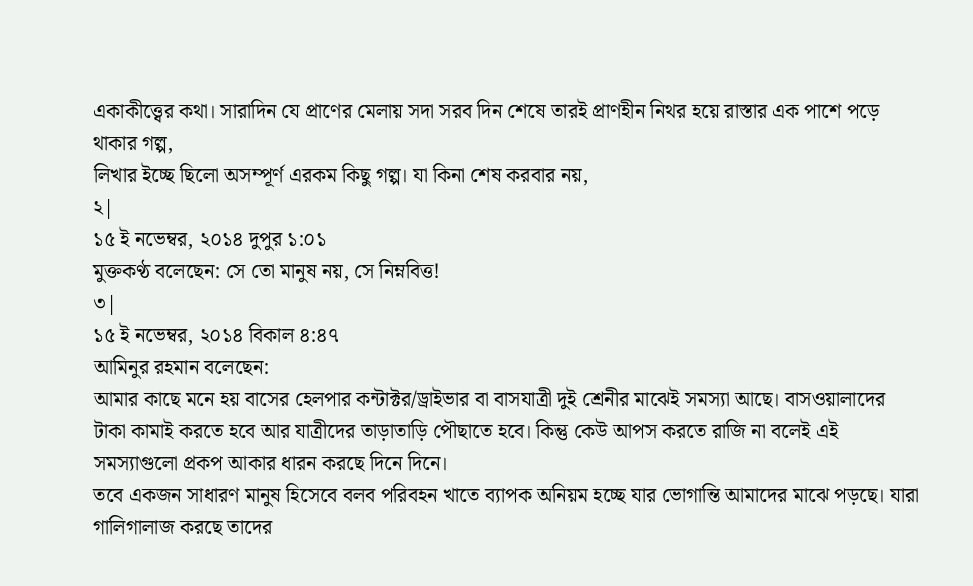একাকীত্ত্বের কথা। সারাদিন যে প্রাণের মেলায় সদা সরব দিন শেষে তারই প্রাণহীন নিথর হয়ে রাস্তার এক পাশে পড়ে থাকার গল্প,
লিখার ইচ্ছে ছিলো অসম্পূর্ণ এরকম কিছু গল্প। যা কিনা শেষ করবার নয়,
২|
১৫ ই নভেম্বর, ২০১৪ দুপুর ১:০১
মুক্তকণ্ঠ বলেছেন: সে তো মানুষ নয়, সে নিম্নবিত্ত!
৩|
১৫ ই নভেম্বর, ২০১৪ বিকাল ৪:৪৭
আমিনুর রহমান বলেছেন:
আমার কাছে মনে হয় বাসের হেলপার কন্টাক্টর/ড্রাইভার বা বাসযাত্রী দুই শ্রেনীর মাঝেই সমস্যা আছে। বাসওয়ালাদের টাকা কামাই করতে হবে আর যাত্রীদের তাড়াতাড়ি পৌছাতে হবে। কিন্তু কেউ আপস করতে রাজি না বলেই এই সমস্যাগুলো প্রকপ আকার ধারন করছে দিনে দিনে।
তবে একজন সাধারণ মানুষ হিসেবে বলব পরিবহন খাতে ব্যাপক অনিয়ম হচ্ছে যার ভোগান্তি আমাদের মাঝে পড়ছে। যারা গালিগালাজ করছে তাদের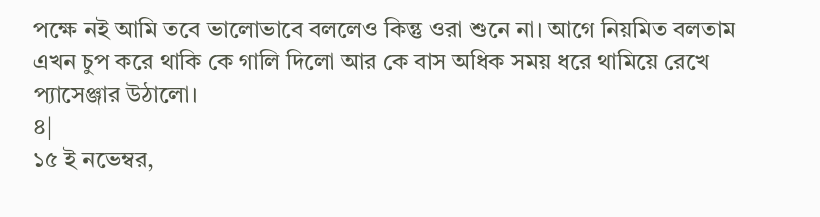পক্ষে নই আমি তবে ভালোভাবে বললেও কিন্তু ওরা শুনে না। আগে নিয়মিত বলতাম এখন চুপ করে থাকি কে গালি দিলো আর কে বাস অধিক সময় ধরে থামিয়ে রেখে প্যাসেঞ্জার উঠালো।
৪|
১৫ ই নভেম্বর,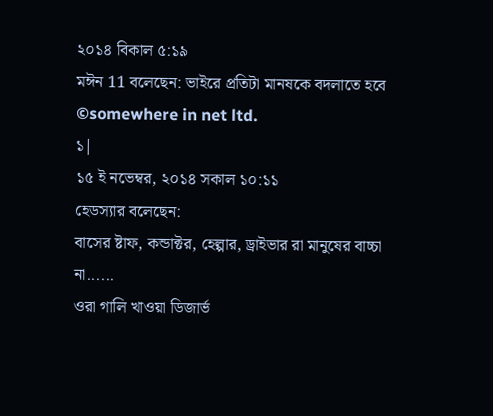২০১৪ বিকাল ৫:১৯
মঈন 11 বলেছেন: ভাইরে প্রতিটা মানষকে বদলাতে হবে
©somewhere in net ltd.
১|
১৫ ই নভেম্বর, ২০১৪ সকাল ১০:১১
হেডস্যার বলেছেন:
বাসের ষ্টাফ, কন্ডাক্টর, হেল্পার, ড্রাইভার রা মানুষের বাচ্চা না......
ওরা গালি খাওয়া ডিজার্ভ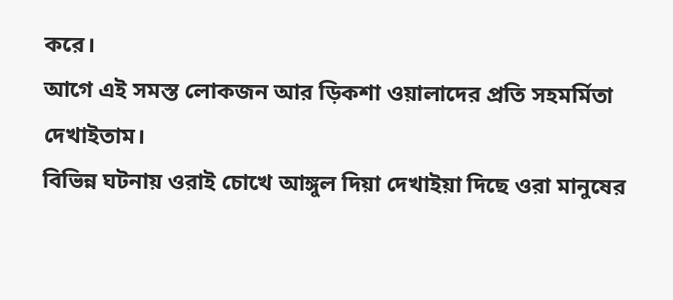করে।
আগে এই সমস্ত লোকজন আর ড়িকশা ওয়ালাদের প্রতি সহমর্মিতা দেখাইতাম।
বিভিন্ন ঘটনায় ওরাই চোখে আঙ্গুল দিয়া দেখাইয়া দিছে ওরা মানুষের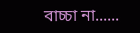বাচ্চা না......